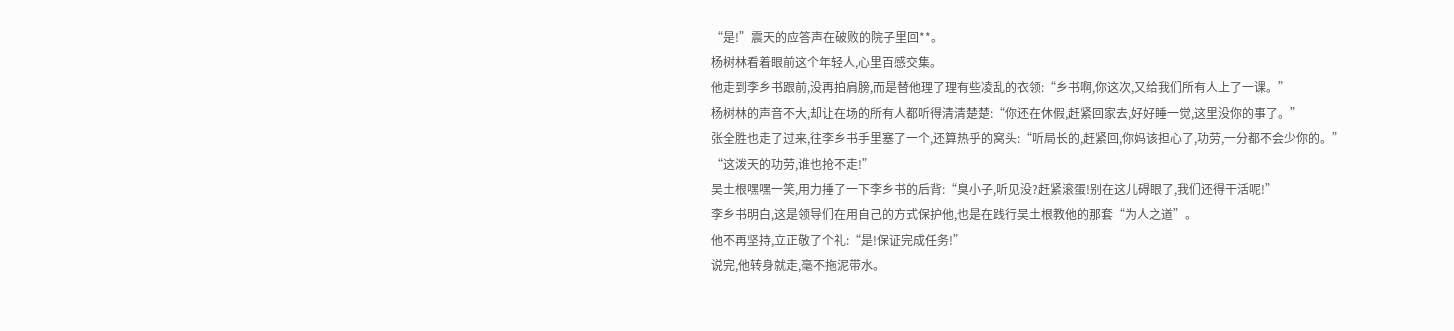“是!”震天的应答声在破败的院子里回**。
杨树林看着眼前这个年轻人,心里百感交集。
他走到李乡书跟前,没再拍肩膀,而是替他理了理有些凌乱的衣领:“乡书啊,你这次,又给我们所有人上了一课。”
杨树林的声音不大,却让在场的所有人都听得清清楚楚:“你还在休假,赶紧回家去,好好睡一觉,这里没你的事了。”
张全胜也走了过来,往李乡书手里塞了一个,还算热乎的窝头:“听局长的,赶紧回,你妈该担心了,功劳,一分都不会少你的。”
“这泼天的功劳,谁也抢不走!”
吴土根嘿嘿一笑,用力捶了一下李乡书的后背:“臭小子,听见没?赶紧滚蛋!别在这儿碍眼了,我们还得干活呢!”
李乡书明白,这是领导们在用自己的方式保护他,也是在践行吴土根教他的那套“为人之道”。
他不再坚持,立正敬了个礼:“是!保证完成任务!”
说完,他转身就走,毫不拖泥带水。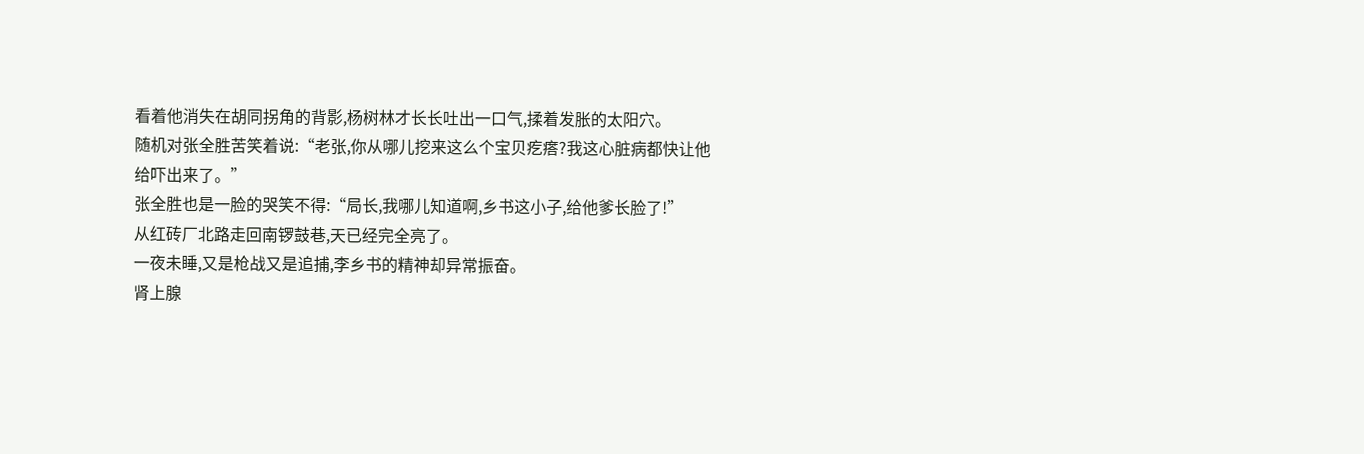看着他消失在胡同拐角的背影,杨树林才长长吐出一口气,揉着发胀的太阳穴。
随机对张全胜苦笑着说:“老张,你从哪儿挖来这么个宝贝疙瘩?我这心脏病都快让他给吓出来了。”
张全胜也是一脸的哭笑不得:“局长,我哪儿知道啊,乡书这小子,给他爹长脸了!”
从红砖厂北路走回南锣鼓巷,天已经完全亮了。
一夜未睡,又是枪战又是追捕,李乡书的精神却异常振奋。
肾上腺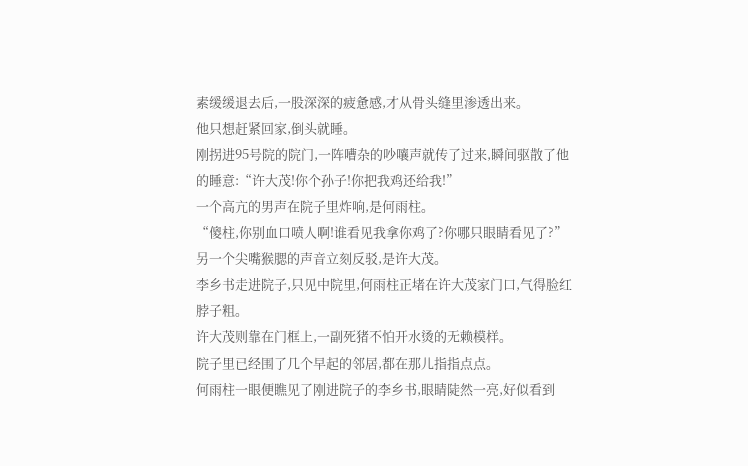素缓缓退去后,一股深深的疲惫感,才从骨头缝里渗透出来。
他只想赶紧回家,倒头就睡。
刚拐进95号院的院门,一阵嘈杂的吵嚷声就传了过来,瞬间驱散了他的睡意:“许大茂!你个孙子!你把我鸡还给我!”
一个高亢的男声在院子里炸响,是何雨柱。
“傻柱,你别血口喷人啊!谁看见我拿你鸡了?你哪只眼睛看见了?”
另一个尖嘴猴腮的声音立刻反驳,是许大茂。
李乡书走进院子,只见中院里,何雨柱正堵在许大茂家门口,气得脸红脖子粗。
许大茂则靠在门框上,一副死猪不怕开水烫的无赖模样。
院子里已经围了几个早起的邻居,都在那儿指指点点。
何雨柱一眼便瞧见了刚进院子的李乡书,眼睛陡然一亮,好似看到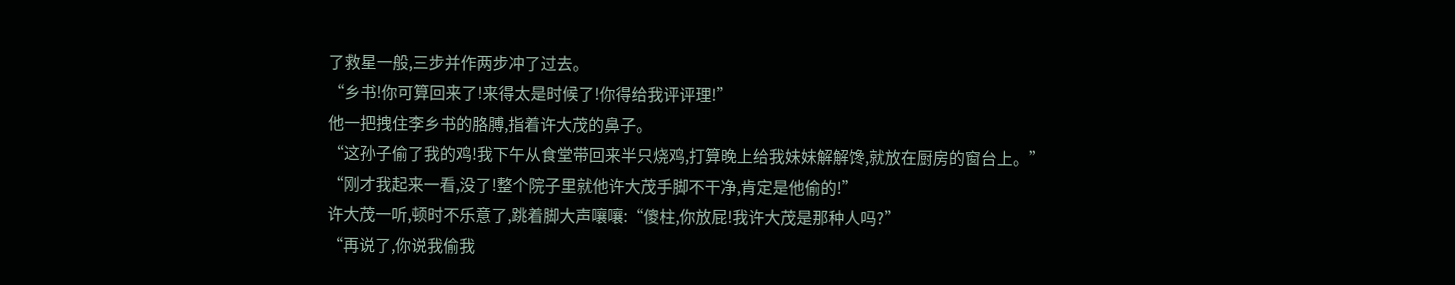了救星一般,三步并作两步冲了过去。
“乡书!你可算回来了!来得太是时候了!你得给我评评理!”
他一把拽住李乡书的胳膊,指着许大茂的鼻子。
“这孙子偷了我的鸡!我下午从食堂带回来半只烧鸡,打算晚上给我妹妹解解馋,就放在厨房的窗台上。”
“刚才我起来一看,没了!整个院子里就他许大茂手脚不干净,肯定是他偷的!”
许大茂一听,顿时不乐意了,跳着脚大声嚷嚷:“傻柱,你放屁!我许大茂是那种人吗?”
“再说了,你说我偷我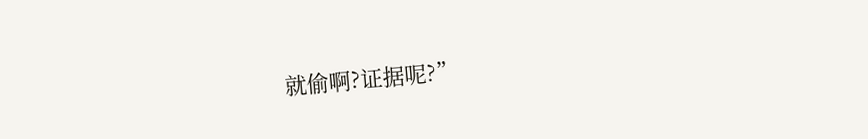就偷啊?证据呢?”